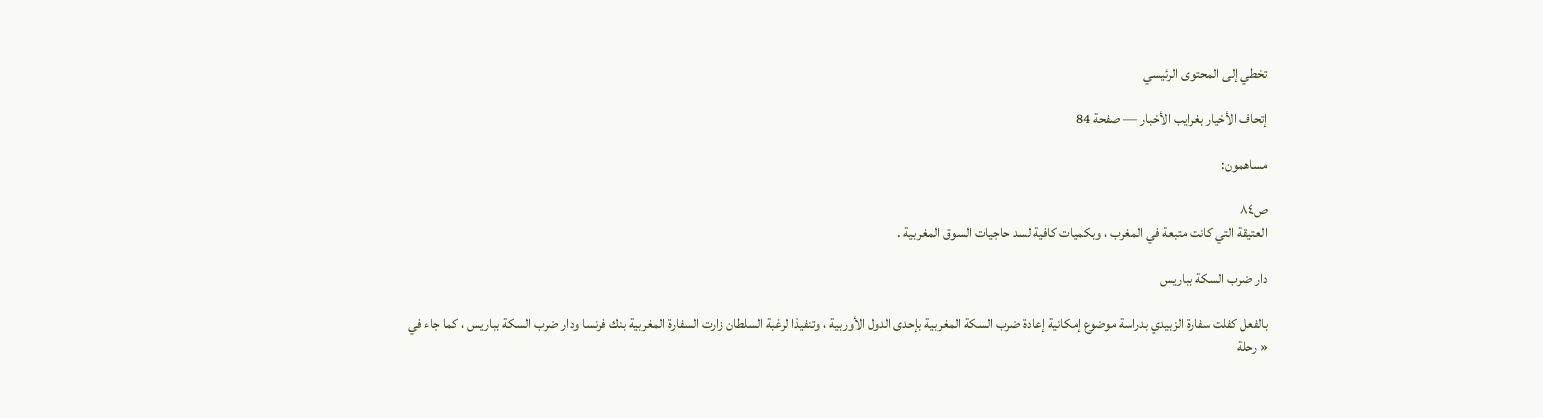تخطي إلى المحتوى الرئيسي

إتحاف الأخيار بغرايب الأخبار — صفحة 84

مساهمون:

ص٨٤
العتيقة التي كانت متبعة في المغرب ، وبكميات كافية لسد حاجيات السوق المغربية .

دار ضرب السكة بباريس

بالفعل كفلت سفارة الزبيدي بدراسة موضوع إمكانية إعادة ضرب السكة المغربية بإحدى الدول الأوربية ، وتنفيذا لرغبة السلطان زارت السفارة المغربية بنك فرنسا ودار ضرب السكة بباريس ، كما جاء في « رحلة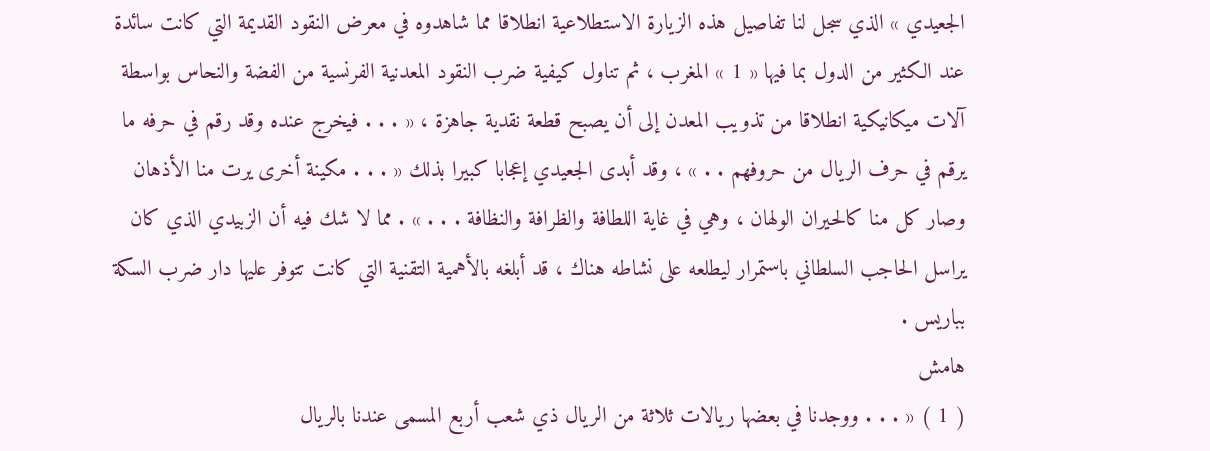الجعيدي » الذي سجل لنا تفاصيل هذه الزيارة الاستطلاعية انطلاقا مما شاهدوه في معرض النقود القديمة التي كانت سائدة عند الكثير من الدول بما فيها « 1 » المغرب ، ثم تناول كيفية ضرب النقود المعدنية الفرنسية من الفضة والنحاس بواسطة آلات ميكانيكية انطلاقا من تذويب المعدن إلى أن يصبح قطعة نقدية جاهزة ، « . . . فيخرج عنده وقد رقم في حرفه ما يرقم في حرف الريال من حروفهم . . » ، وقد أبدى الجعيدي إعجابا كبيرا بذلك « . . . مكينة أخرى يرت منا الأذهان وصار كل منا كالحيران الولهان ، وهي في غاية اللطافة والظرافة والنظافة . . . » . مما لا شك فيه أن الزبيدي الذي كان يراسل الحاجب السلطاني باستمرار ليطلعه على نشاطه هناك ، قد أبلغه بالأهمية التقنية التي كانت تتوفر عليها دار ضرب السكة بباريس .
هامش
( 1 ) « . . . ووجدنا في بعضها ريالات ثلاثة من الريال ذي شعب أربع المسمى عندنا بالريال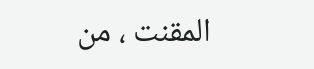المقنت ، من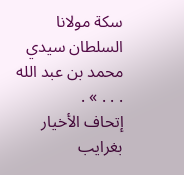سكة مولانا السلطان سيدي محمد بن عبد الله . . . » .
إتحاف الأخيار بغرايب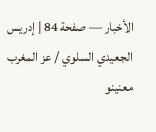الأخبار — صفحة 84 | إدريس الجعيدي السلوي / عز المغرب معنينو